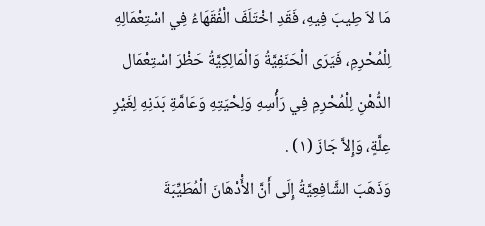مَا لاَ طِيبَ فِيهِ، فَقَدِ اخْتَلَفَ الْفُقَهَاءُ فِي اسْتِعْمَالِهِ لِلْمُحْرِمِ، فَيَرَى الْحَنَفِيَّةُ وَالْمَالِكِيَّةُ حَظْرَ اسْتِعْمَال الدُّهْنِ لِلْمُحْرِمِ فِي رَأْسِهِ وَلِحْيَتِهِ وَعَامَّةِ بَدَنِهِ لِغَيْرِ عِلَّةٍ، وَإِلاَّ جَازَ (١) .
وَذَهَبَ الشَّافِعِيَّةُ إِلَى أَنَّ الأَْدْهَانَ الْمُطَيِّبَةَ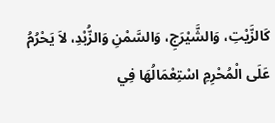كَالزَّيْتِ، وَالشَّيْرَجِ، وَالسَّمْنِ وَالزُّبْدِ، لاَ يَحْرُمُ عَلَى الْمُحْرِمِ اسْتِعْمَالُهَا فِي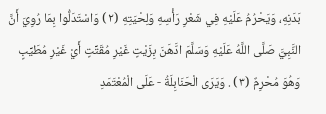بَدَنِهِ، وَيَحْرُمُ عَلَيْهِ فِي شَعْرِ رَأْسِهِ وَلِحْيَتِهِ (٢) وَاسْتَدَلُّوا بِمَا رُوِيَ أَنَّ النَّبِيَّ صَلَّى اللَّهُ عَلَيْهِ وَسَلَّمَ ادَّهَنَ بِزَيْتٍ غَيْرِ مُقَتِّتٍ أَيْ غَيْرِ مُطَيِّبٍ وَهُوَ مُحْرِمٌ (٣) . وَيَرَى الْحَنَابِلَةُ - عَلَى الْمُعْتَمَدِ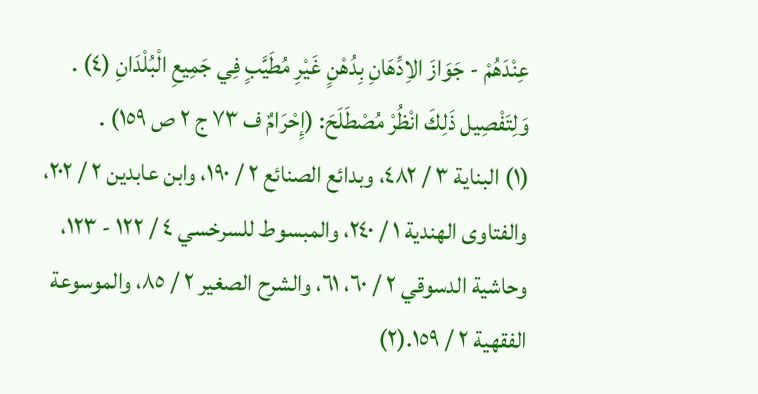عِنْدَهُمْ - جَوَازَ الاِدِّهَانِ بِدُهْنٍ غَيْرِ مُطَيَّبٍ فِي جَمِيعِ الْبُلْدَانِ (٤) .
وَلِتَفْصِيل ذَلِكَ انْظُرْ مُصْطَلَحَ: (إِحْرَامٌ ف ٧٣ ج ٢ ص ١٥٩) .
(١) البناية ٣ / ٤٨٢، وبدائع الصنائع ٢ / ١٩٠، وابن عابدين ٢ / ٢٠٢، والفتاوى الهندية ١ / ٢٤٠، والمبسوط للسرخسي ٤ / ١٢٢ - ١٢٣، وحاشية الدسوقي ٢ / ٦٠، ٦١، والشرح الصغير ٢ / ٨٥، والموسوعة الفقهية ٢ / ١٥٩.(٢)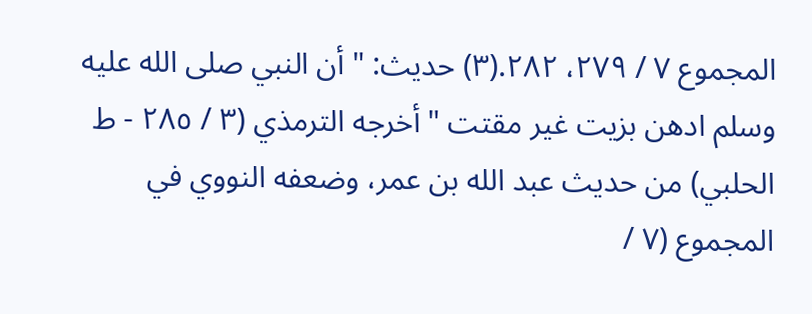المجموع ٧ / ٢٧٩، ٢٨٢.(٣) حديث: " أن النبي صلى الله عليه وسلم ادهن بزيت غير مقتت " أخرجه الترمذي (٣ / ٢٨٥ - ط الحلبي) من حديث عبد الله بن عمر، وضعفه النووي في المجموع (٧ /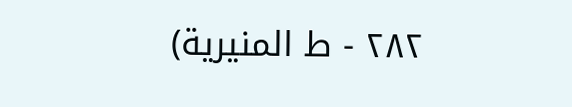٢٨٢ - ط المنيرية)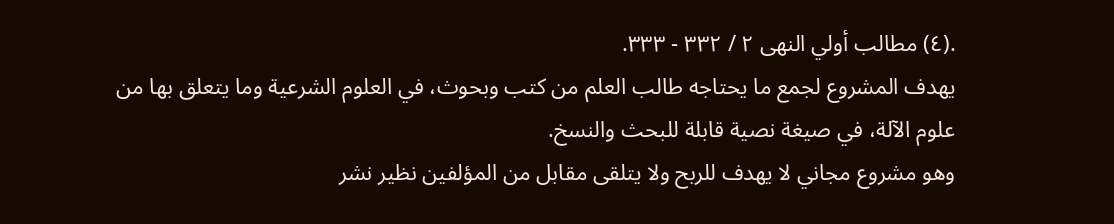.(٤) مطالب أولي النهى ٢ / ٣٣٢ - ٣٣٣.
يهدف المشروع لجمع ما يحتاجه طالب العلم من كتب وبحوث، في العلوم الشرعية وما يتعلق بها من علوم الآلة، في صيغة نصية قابلة للبحث والنسخ.
وهو مشروع مجاني لا يهدف للربح ولا يتلقى مقابل من المؤلفين نظير نشر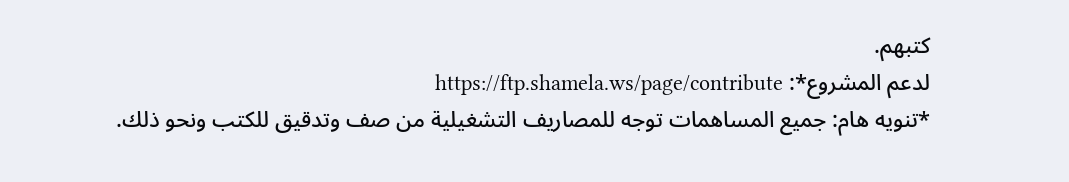كتبهم.
لدعم المشروع*: https://ftp.shamela.ws/page/contribute
*تنويه هام: جميع المساهمات توجه للمصاريف التشغيلية من صف وتدقيق للكتب ونحو ذلك.